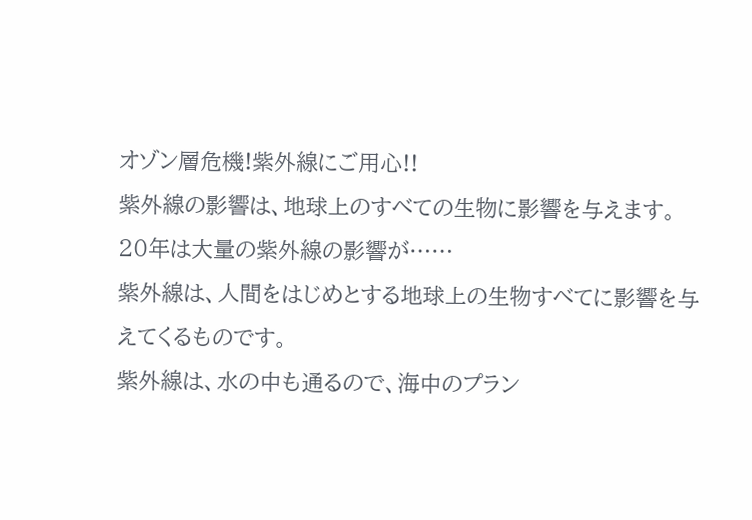オゾン層危機!紫外線にご用心!!
紫外線の影響は、地球上のすべての生物に影響を与えます。
20年は大量の紫外線の影響が……
紫外線は、人間をはじめとする地球上の生物すべてに影響を与えてくるものです。
紫外線は、水の中も通るので、海中のプラン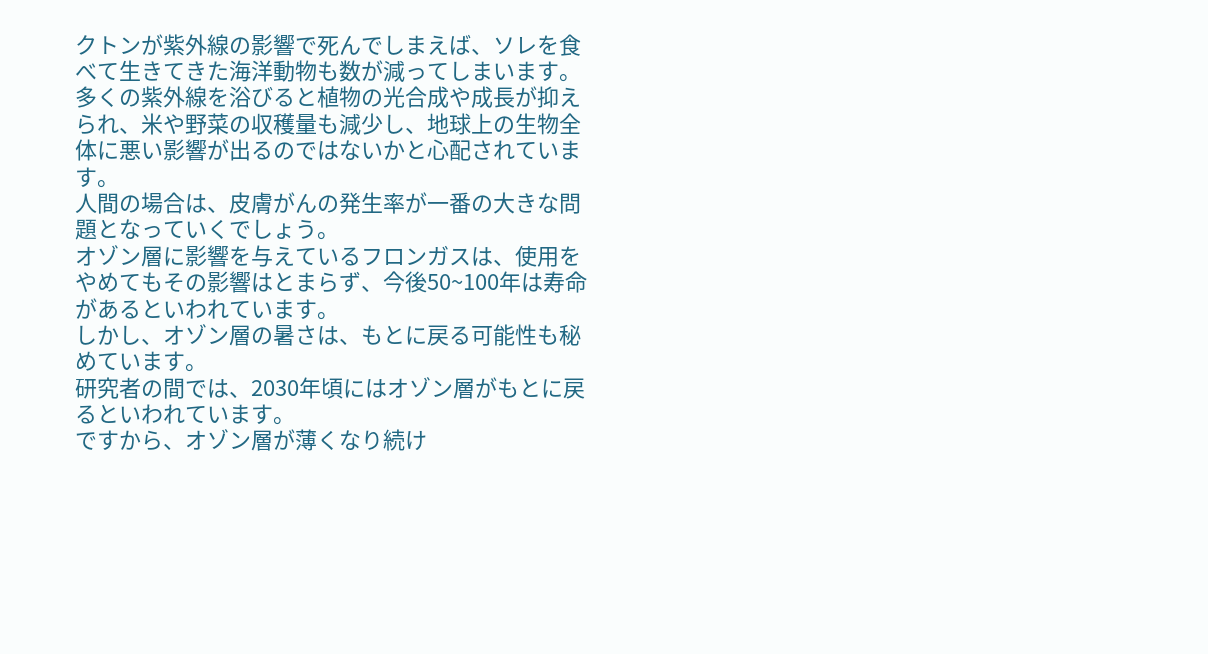クトンが紫外線の影響で死んでしまえば、ソレを食べて生きてきた海洋動物も数が減ってしまいます。
多くの紫外線を浴びると植物の光合成や成長が抑えられ、米や野菜の収穫量も減少し、地球上の生物全体に悪い影響が出るのではないかと心配されています。
人間の場合は、皮膚がんの発生率が一番の大きな問題となっていくでしょう。
オゾン層に影響を与えているフロンガスは、使用をやめてもその影響はとまらず、今後50~100年は寿命があるといわれています。
しかし、オゾン層の暑さは、もとに戻る可能性も秘めています。
研究者の間では、2030年頃にはオゾン層がもとに戻るといわれています。
ですから、オゾン層が薄くなり続け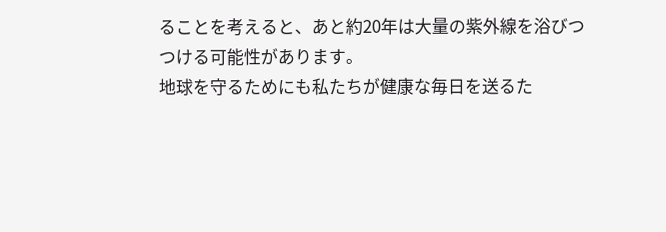ることを考えると、あと約20年は大量の紫外線を浴びつつける可能性があります。
地球を守るためにも私たちが健康な毎日を送るた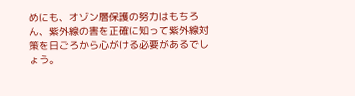めにも、オゾン層保護の努力はもちろん、紫外線の害を正確に知って紫外線対策を日ごろから心がける必要があるでしょう。